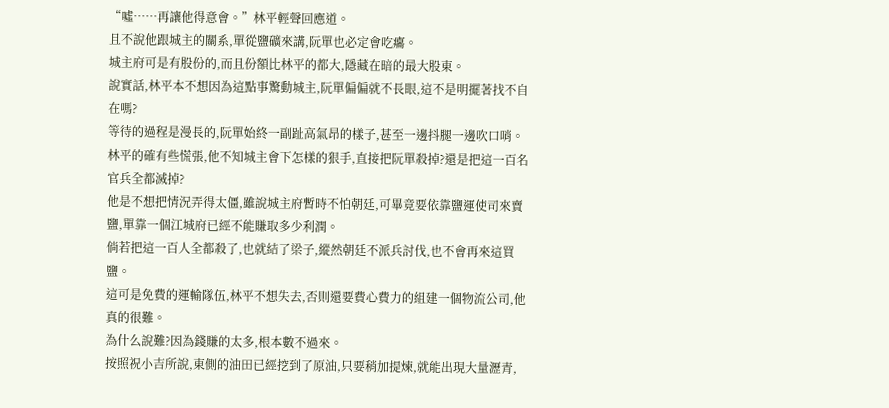“噓……再讓他得意會。”林平輕聲回應道。
且不說他跟城主的關系,單從鹽礦來講,阮單也必定會吃癟。
城主府可是有股份的,而且份額比林平的都大,隱藏在暗的最大股東。
說實話,林平本不想因為這點事驚動城主,阮單偏偏就不長眼,這不是明擺著找不自在嗎?
等待的過程是漫長的,阮單始終一副趾高氣昂的樣子,甚至一邊抖腿一邊吹口哨。
林平的確有些慌張,他不知城主會下怎樣的狠手,直接把阮單殺掉?還是把這一百名官兵全都滅掉?
他是不想把情況弄得太僵,雖說城主府暫時不怕朝廷,可畢竟要依靠鹽運使司來賣鹽,單靠一個江城府已經不能賺取多少利潤。
倘若把這一百人全都殺了,也就結了梁子,縱然朝廷不派兵討伐,也不會再來這買鹽。
這可是免費的運輸隊伍,林平不想失去,否則還要費心費力的組建一個物流公司,他真的很難。
為什么說難?因為錢賺的太多,根本數不過來。
按照祝小吉所說,東側的油田已經挖到了原油,只要稍加提煉,就能出現大量瀝青,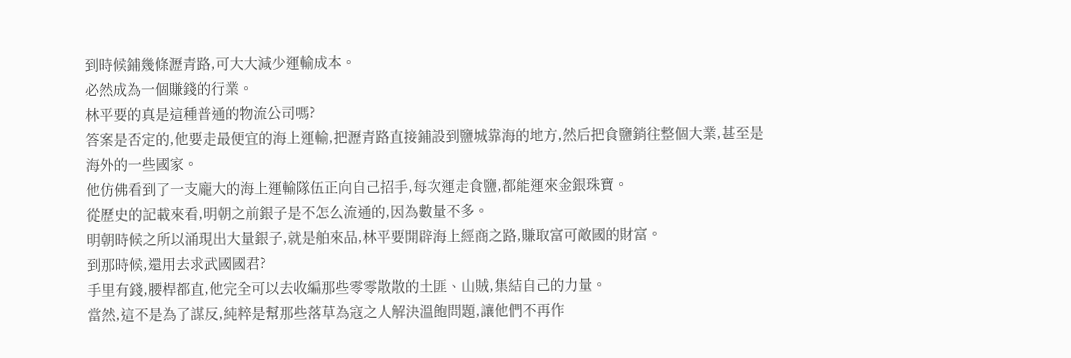到時候鋪幾條瀝青路,可大大減少運輸成本。
必然成為一個賺錢的行業。
林平要的真是這種普通的物流公司嗎?
答案是否定的,他要走最便宜的海上運輸,把瀝青路直接鋪設到鹽城靠海的地方,然后把食鹽銷往整個大業,甚至是海外的一些國家。
他仿佛看到了一支龐大的海上運輸隊伍正向自己招手,每次運走食鹽,都能運來金銀珠寶。
從歷史的記載來看,明朝之前銀子是不怎么流通的,因為數量不多。
明朝時候之所以涌現出大量銀子,就是舶來品,林平要開辟海上經商之路,賺取富可敵國的財富。
到那時候,還用去求武國國君?
手里有錢,腰桿都直,他完全可以去收編那些零零散散的土匪、山賊,集結自己的力量。
當然,這不是為了謀反,純粹是幫那些落草為寇之人解決溫飽問題,讓他們不再作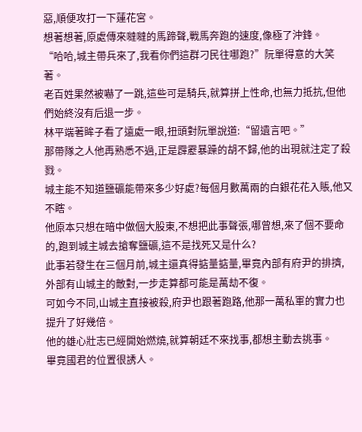惡,順便攻打一下蓮花宮。
想著想著,原處傳來噠噠的馬蹄聲,戰馬奔跑的速度,像極了沖鋒。
“哈哈,城主帶兵來了,我看你們這群刁民往哪跑?”阮單得意的大笑著。
老百姓果然被嚇了一跳,這些可是騎兵,就算拼上性命,也無力抵抗,但他們始終沒有后退一步。
林平端著眸子看了遠處一眼,扭頭對阮單說道:“留遺言吧。”
那帶隊之人他再熟悉不過,正是霹靂暴躁的胡不歸,他的出現就注定了殺戮。
城主能不知道鹽礦能帶來多少好處?每個月數萬兩的白銀花花入賬,他又不瞎。
他原本只想在暗中做個大股東,不想把此事聲張,哪曾想,來了個不要命的,跑到城主城去搶奪鹽礦,這不是找死又是什么?
此事若發生在三個月前,城主還真得掂量掂量,畢竟內部有府尹的排擠,外部有山城主的敵對,一步走算都可能是萬劫不復。
可如今不同,山城主直接被殺,府尹也跟著跑路,他那一萬私軍的實力也提升了好幾倍。
他的雄心壯志已經開始燃燒,就算朝廷不來找事,都想主動去挑事。
畢竟國君的位置很誘人。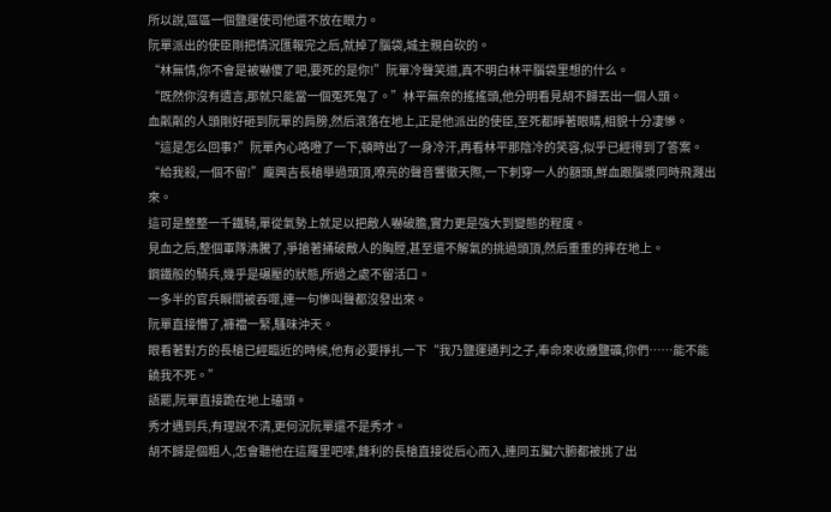所以說,區區一個鹽運使司他還不放在眼力。
阮單派出的使臣剛把情況匯報完之后,就掉了腦袋,城主親自砍的。
“林無情,你不會是被嚇傻了吧,要死的是你!”阮單冷聲笑道,真不明白林平腦袋里想的什么。
“既然你沒有遺言,那就只能當一個冤死鬼了。”林平無奈的搖搖頭,他分明看見胡不歸丟出一個人頭。
血粼粼的人頭剛好砸到阮單的肩膀,然后滾落在地上,正是他派出的使臣,至死都睜著眼睛,相貌十分凄慘。
“這是怎么回事?”阮單內心咯噔了一下,頓時出了一身冷汗,再看林平那陰冷的笑容,似乎已經得到了答案。
“給我殺,一個不留!”龐興吉長槍舉過頭頂,嘹亮的聲音響徹天際,一下刺穿一人的額頭,鮮血跟腦漿同時飛濺出來。
這可是整整一千鐵騎,單從氣勢上就足以把敵人嚇破膽,實力更是強大到變態的程度。
見血之后,整個軍隊沸騰了,爭搶著捅破敵人的胸膛,甚至還不解氣的挑過頭頂,然后重重的摔在地上。
鋼鐵般的騎兵,幾乎是碾壓的狀態,所過之處不留活口。
一多半的官兵瞬間被吞噬,連一句慘叫聲都沒發出來。
阮單直接懵了,褲襠一緊,騷味沖天。
眼看著對方的長槍已經臨近的時候,他有必要掙扎一下“我乃鹽運通判之子,奉命來收繳鹽礦,你們……能不能饒我不死。”
語罷,阮單直接跪在地上磕頭。
秀才遇到兵,有理說不清,更何況阮單還不是秀才。
胡不歸是個粗人,怎會聽他在這羅里吧嗦,鋒利的長槍直接從后心而入,連同五臟六腑都被挑了出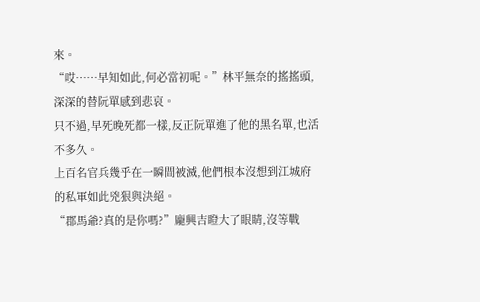來。
“哎……早知如此,何必當初呢。”林平無奈的搖搖頭,深深的替阮單感到悲哀。
只不過,早死晚死都一樣,反正阮單進了他的黑名單,也活不多久。
上百名官兵幾乎在一瞬間被滅,他們根本沒想到江城府的私軍如此兇狠與決絕。
“郡馬爺?真的是你嗎?”龐興吉瞪大了眼睛,沒等戰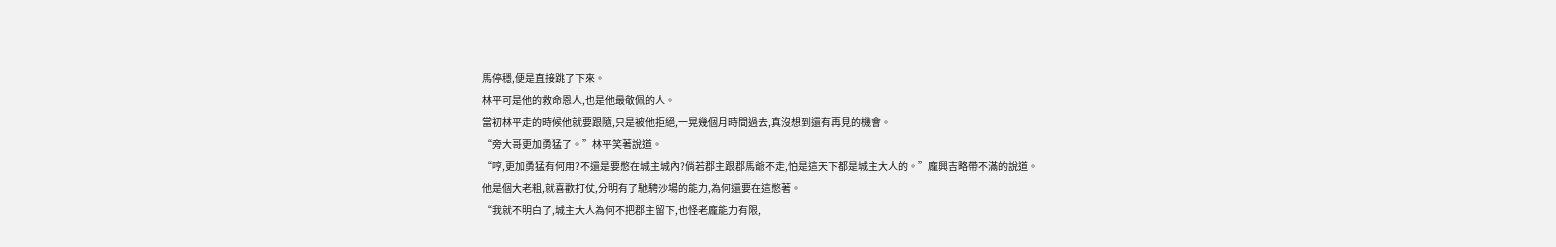馬停穩,便是直接跳了下來。
林平可是他的救命恩人,也是他最敬佩的人。
當初林平走的時候他就要跟隨,只是被他拒絕,一晃幾個月時間過去,真沒想到還有再見的機會。
“旁大哥更加勇猛了。”林平笑著說道。
“哼,更加勇猛有何用?不還是要憋在城主城內?倘若郡主跟郡馬爺不走,怕是這天下都是城主大人的。”龐興吉略帶不滿的說道。
他是個大老粗,就喜歡打仗,分明有了馳騁沙場的能力,為何還要在這憋著。
“我就不明白了,城主大人為何不把郡主留下,也怪老龐能力有限,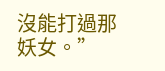沒能打過那妖女。”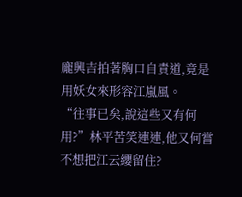龐興吉拍著胸口自責道,竟是用妖女來形容江嵐風。
“往事已矣,說這些又有何用?”林平苦笑連連,他又何嘗不想把江云纓留住?